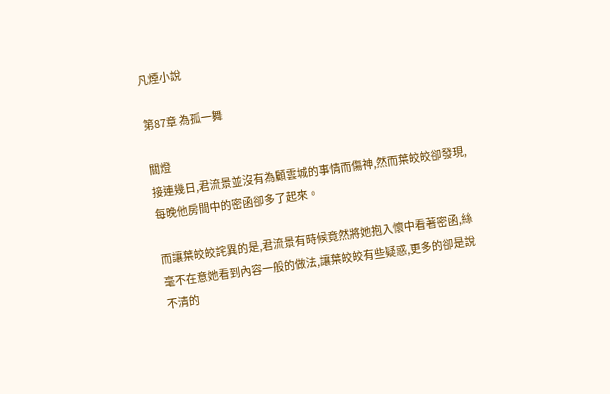凡煙小說

第87章 為孤一舞

關燈
接連幾日,君流景並沒有為顧雲城的事情而傷神,然而葉皎皎卻發現,每晚他房間中的密函卻多了起來。

而讓葉皎皎詫異的是,君流景有時候竟然將她抱入懷中看著密函,絲毫不在意她看到內容一般的做法,讓葉皎皎有些疑惑,更多的卻是說不清的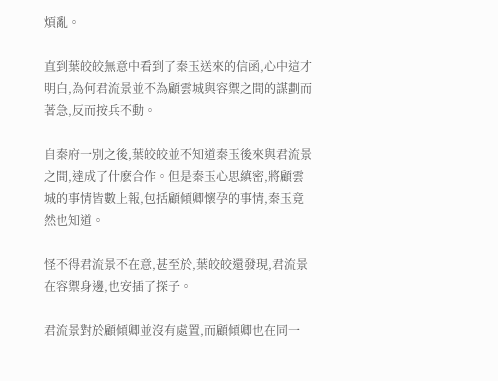煩亂。

直到葉皎皎無意中看到了秦玉送來的信函,心中這才明白,為何君流景並不為顧雲城與容禦之間的謀劃而著急,反而按兵不動。

自秦府一別之後,葉皎皎並不知道秦玉後來與君流景之間,達成了什麽合作。但是秦玉心思縝密,將顧雲城的事情皆數上報,包括顧傾卿懷孕的事情,秦玉竟然也知道。

怪不得君流景不在意,甚至於,葉皎皎還發現,君流景在容禦身邊,也安插了探子。

君流景對於顧傾卿並沒有處置,而顧傾卿也在同一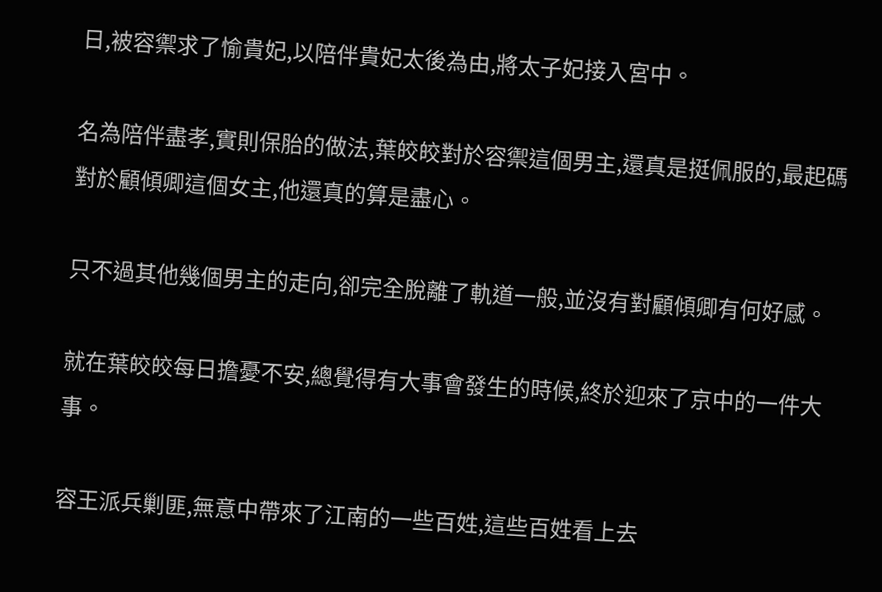日,被容禦求了愉貴妃,以陪伴貴妃太後為由,將太子妃接入宮中。

名為陪伴盡孝,實則保胎的做法,葉皎皎對於容禦這個男主,還真是挺佩服的,最起碼對於顧傾卿這個女主,他還真的算是盡心。

只不過其他幾個男主的走向,卻完全脫離了軌道一般,並沒有對顧傾卿有何好感。

就在葉皎皎每日擔憂不安,總覺得有大事會發生的時候,終於迎來了京中的一件大事。

容王派兵剿匪,無意中帶來了江南的一些百姓,這些百姓看上去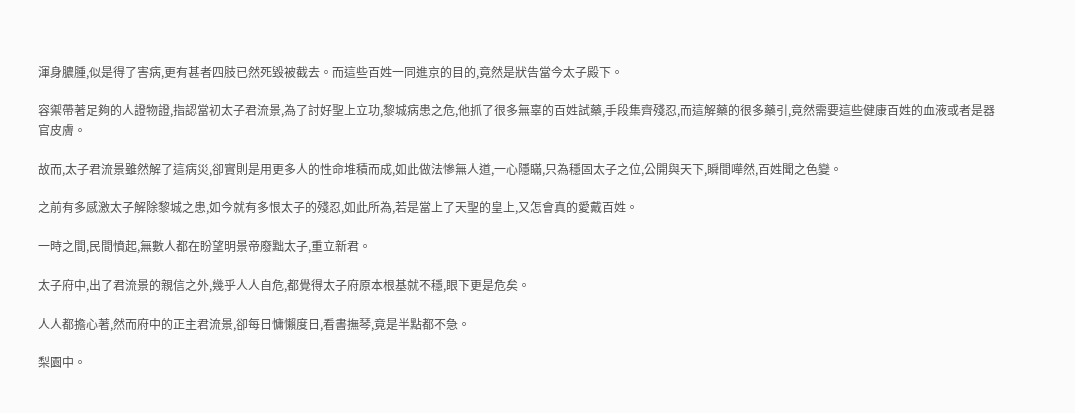渾身膿腫,似是得了害病,更有甚者四肢已然死毀被截去。而這些百姓一同進京的目的,竟然是狀告當今太子殿下。

容禦帶著足夠的人證物證,指認當初太子君流景,為了討好聖上立功,黎城病患之危,他抓了很多無辜的百姓試藥,手段集齊殘忍,而這解藥的很多藥引,竟然需要這些健康百姓的血液或者是器官皮膚。

故而,太子君流景雖然解了這病災,卻實則是用更多人的性命堆積而成,如此做法慘無人道,一心隱瞞,只為穩固太子之位,公開與天下,瞬間嘩然,百姓聞之色變。

之前有多感激太子解除黎城之患,如今就有多恨太子的殘忍,如此所為,若是當上了天聖的皇上,又怎會真的愛戴百姓。

一時之間,民間憤起,無數人都在盼望明景帝廢黜太子,重立新君。

太子府中,出了君流景的親信之外,幾乎人人自危,都覺得太子府原本根基就不穩,眼下更是危矣。

人人都擔心著,然而府中的正主君流景,卻每日慵懶度日,看書撫琴,竟是半點都不急。

梨園中。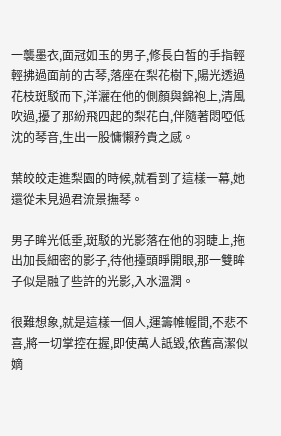一襲墨衣,面冠如玉的男子,修長白皙的手指輕輕拂過面前的古琴,落座在梨花樹下,陽光透過花枝斑駁而下,洋灑在他的側顏與錦袍上,清風吹過,擾了那紛飛四起的梨花白,伴隨著悶啞低沈的琴音,生出一股慵懶矜貴之感。

葉皎皎走進梨園的時候,就看到了這樣一幕,她還從未見過君流景撫琴。

男子眸光低垂,斑駁的光影落在他的羽睫上,拖出加長細密的影子,待他擡頭睜開眼,那一雙眸子似是融了些許的光影,入水溫潤。

很難想象,就是這樣一個人,運籌帷幄間,不悲不喜,將一切掌控在握,即使萬人詆毀,依舊高潔似嫡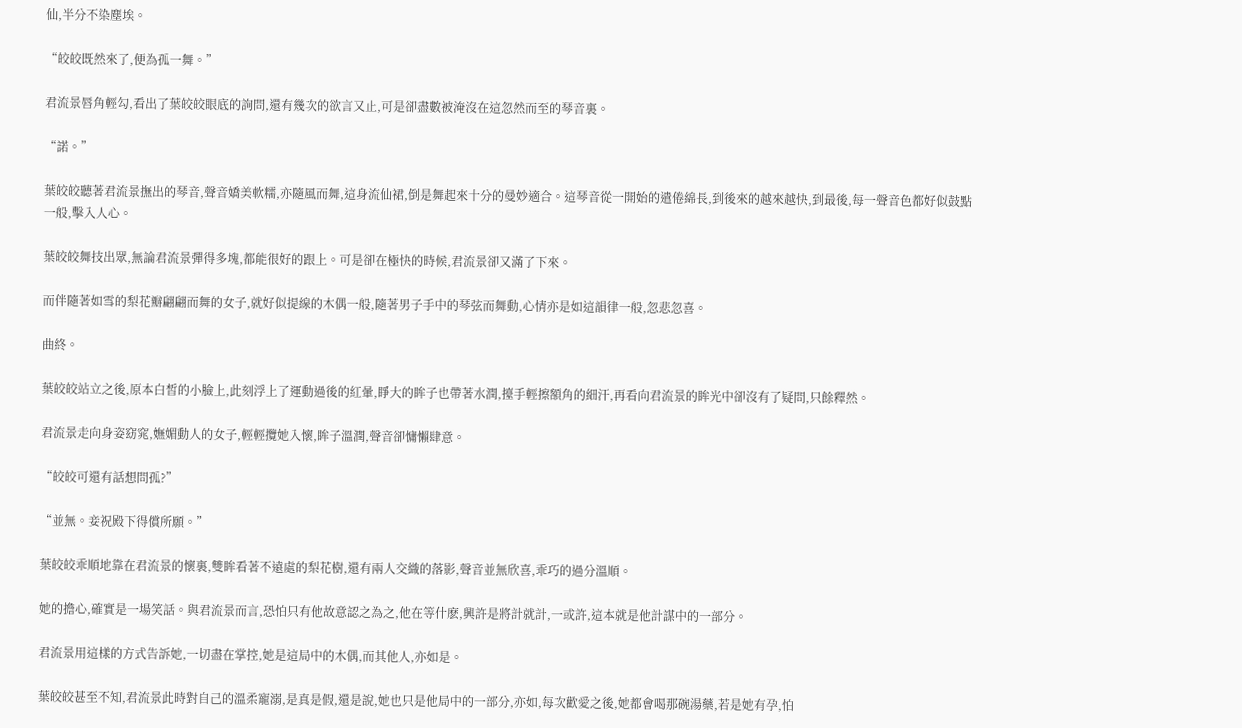仙,半分不染塵埃。

“皎皎既然來了,便為孤一舞。”

君流景唇角輕勾,看出了葉皎皎眼底的詢問,還有幾次的欲言又止,可是卻盡數被淹沒在這忽然而至的琴音裏。

“諾。”

葉皎皎聽著君流景撫出的琴音,聲音嬌美軟糯,亦隨風而舞,這身流仙裙,倒是舞起來十分的曼妙適合。這琴音從一開始的遣倦綿長,到後來的越來越快,到最後,每一聲音色都好似鼓點一般,擊入人心。

葉皎皎舞技出眾,無論君流景彈得多塊,都能很好的跟上。可是卻在極快的時候,君流景卻又滿了下來。

而伴隨著如雪的梨花瓣翩翩而舞的女子,就好似提線的木偶一般,隨著男子手中的琴弦而舞動,心情亦是如這韻律一般,忽悲忽喜。

曲終。

葉皎皎站立之後,原本白皙的小臉上,此刻浮上了運動過後的紅暈,睜大的眸子也帶著水潤,擡手輕擦額角的細汗,再看向君流景的眸光中卻沒有了疑問,只餘釋然。

君流景走向身姿窈窕,嫵媚動人的女子,輕輕攬她入懷,眸子溫潤,聲音卻慵懶肆意。

“皎皎可還有話想問孤?”

“並無。妾祝殿下得償所願。”

葉皎皎乖順地靠在君流景的懷裏,雙眸看著不遠處的梨花樹,還有兩人交織的落影,聲音並無欣喜,乖巧的過分溫順。

她的擔心,確實是一場笑話。與君流景而言,恐怕只有他故意認之為之,他在等什麽,興許是將計就計,一或許,這本就是他計謀中的一部分。

君流景用這樣的方式告訴她,一切盡在掌控,她是這局中的木偶,而其他人,亦如是。

葉皎皎甚至不知,君流景此時對自己的溫柔寵溺,是真是假,還是說,她也只是他局中的一部分,亦如,每次歡愛之後,她都會喝那碗湯藥,若是她有孕,怕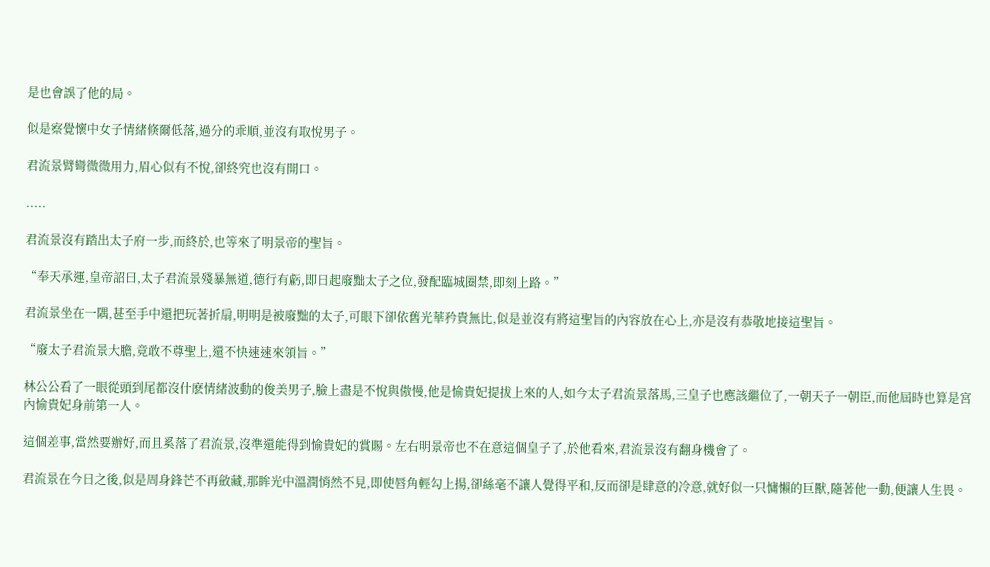是也會誤了他的局。

似是察覺懷中女子情緒倏爾低落,過分的乖順,並沒有取悅男子。

君流景臂彎微微用力,眉心似有不悅,卻終究也沒有開口。

.....

君流景沒有踏出太子府一步,而終於,也等來了明景帝的聖旨。

“奉天承運,皇帝詔曰,太子君流景殘暴無道,德行有虧,即日起廢黜太子之位,發配臨城圈禁,即刻上路。”

君流景坐在一隅,甚至手中還把玩著折扇,明明是被廢黜的太子,可眼下卻依舊光華矜貴無比,似是並沒有將這聖旨的內容放在心上,亦是沒有恭敬地接這聖旨。

“廢太子君流景大膽,竟敢不尊聖上,還不快速速來領旨。”

林公公看了一眼從頭到尾都沒什麽情緒波動的俊美男子,臉上盡是不悅與傲慢,他是愉貴妃提拔上來的人,如今太子君流景落馬,三皇子也應該繼位了,一朝天子一朝臣,而他屆時也算是宮內愉貴妃身前第一人。

這個差事,當然要辦好,而且奚落了君流景,沒準還能得到愉貴妃的賞賜。左右明景帝也不在意這個皇子了,於他看來,君流景沒有翻身機會了。

君流景在今日之後,似是周身鋒芒不再斂藏,那眸光中溫潤悄然不見,即使唇角輕勾上揚,卻絲毫不讓人覺得平和,反而卻是肆意的冷意,就好似一只慵懶的巨獸,隨著他一動,便讓人生畏。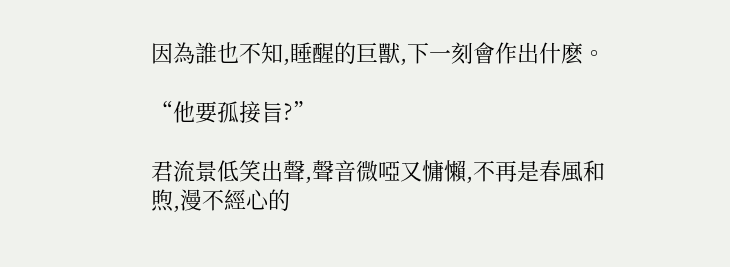因為誰也不知,睡醒的巨獸,下一刻會作出什麽。

“他要孤接旨?”

君流景低笑出聲,聲音微啞又慵懶,不再是春風和煦,漫不經心的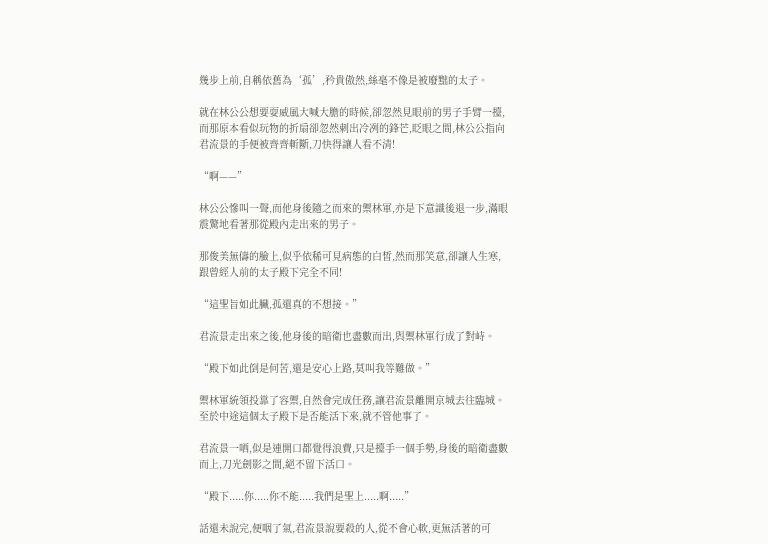幾步上前,自稱依舊為‘孤’,矜貴傲然,絲毫不像是被廢黜的太子。

就在林公公想要耍威風大喊大膽的時候,卻忽然見眼前的男子手臂一擡,而那原本看似玩物的折扇卻忽然刺出冷冽的鋒芒,眨眼之間,林公公指向君流景的手便被齊齊斬斷,刀快得讓人看不清!

“啊——”

林公公慘叫一聲,而他身後隨之而來的禦林軍,亦是下意識後退一步,滿眼震驚地看著那從殿內走出來的男子。

那俊美無儔的臉上,似乎依稀可見病態的白皙,然而那笑意,卻讓人生寒,跟曾經人前的太子殿下完全不同!

“這聖旨如此臟,孤還真的不想接。”

君流景走出來之後,他身後的暗衛也盡數而出,與禦林軍行成了對峙。

“殿下如此倒是何苦,還是安心上路,莫叫我等難做。”

禦林軍統領投靠了容禦,自然會完成任務,讓君流景離開京城去往臨城。至於中途這個太子殿下是否能活下來,就不管他事了。

君流景一哂,似是連開口都覺得浪費,只是擡手一個手勢,身後的暗衛盡數而上,刀光劍影之間,絕不留下活口。

“殿下.....你.....你不能.....我們是聖上.....啊.....”

話還未說完,便咽了氣,君流景說要殺的人,從不會心軟,更無活著的可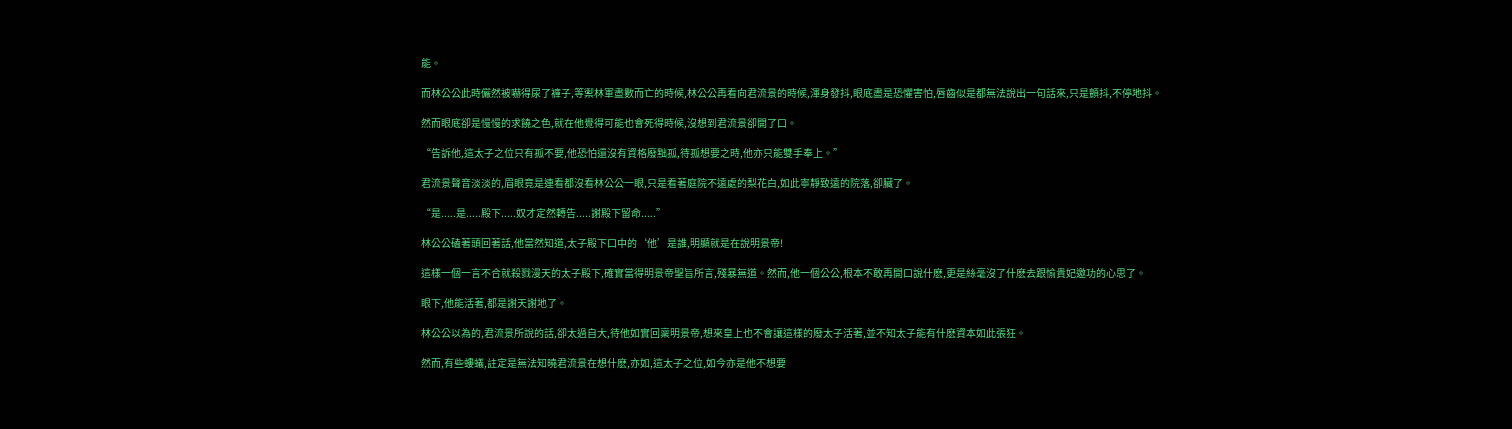能。

而林公公此時儼然被嚇得尿了褲子,等禦林軍盡數而亡的時候,林公公再看向君流景的時候,渾身發抖,眼底盡是恐懼害怕,唇齒似是都無法說出一句話來,只是顫抖,不停地抖。

然而眼底卻是慢慢的求饒之色,就在他覺得可能也會死得時候,沒想到君流景卻開了口。

“告訴他,這太子之位只有孤不要,他恐怕還沒有資格廢黜孤,待孤想要之時,他亦只能雙手奉上。”

君流景聲音淡淡的,眉眼竟是連看都沒看林公公一眼,只是看著庭院不遠處的梨花白,如此寧靜致遠的院落,卻臟了。

“是.....是.....殿下.....奴才定然轉告.....謝殿下留命.....”

林公公磕著頭回著話,他當然知道,太子殿下口中的‘他’是誰,明顯就是在說明景帝!

這樣一個一言不合就殺戮漫天的太子殿下,確實當得明景帝聖旨所言,殘暴無道。然而,他一個公公,根本不敢再開口說什麽,更是絲毫沒了什麽去跟愉貴妃邀功的心思了。

眼下,他能活著,都是謝天謝地了。

林公公以為的,君流景所說的話,卻太過自大,待他如實回稟明景帝,想來皇上也不會讓這樣的廢太子活著,並不知太子能有什麽資本如此張狂。

然而,有些螻蟻,註定是無法知曉君流景在想什麽,亦如,這太子之位,如今亦是他不想要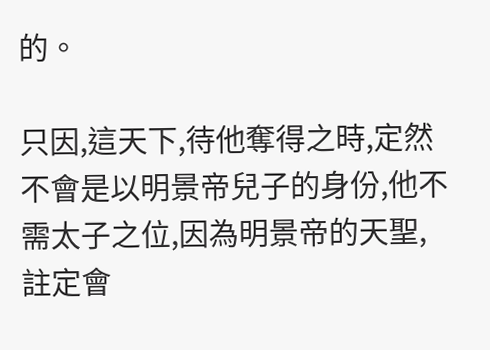的。

只因,這天下,待他奪得之時,定然不會是以明景帝兒子的身份,他不需太子之位,因為明景帝的天聖,註定會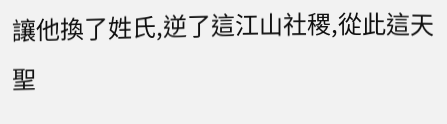讓他換了姓氏,逆了這江山社稷,從此這天聖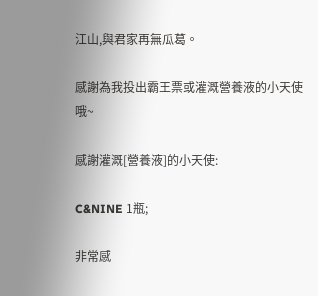江山,與君家再無瓜葛。

感謝為我投出霸王票或灌溉營養液的小天使哦~

感謝灌溉[營養液]的小天使:

C&NINE 1瓶;

非常感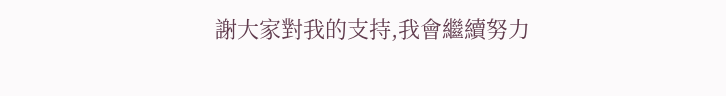謝大家對我的支持,我會繼續努力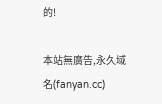的!

本站無廣告,永久域名(fanyan.cc)